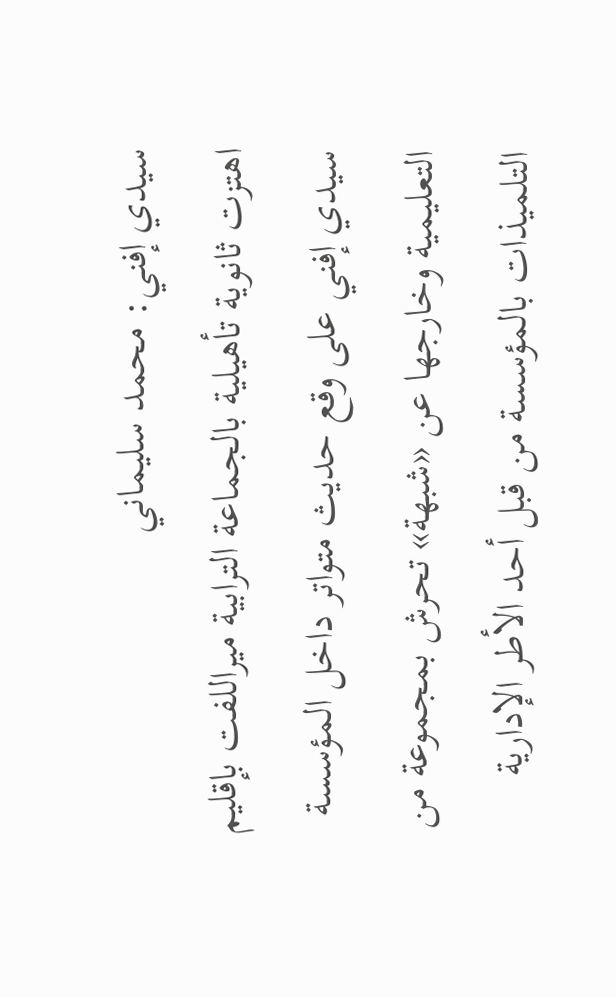سيدي إفني: محمد سليماني
اهتزت ثانوية تأهيلية بالجماعة الترابية ميراللفت بإقليم سيدي إفني على وقع حديث متواتر داخل المؤسسة التعليمية وخارجها عن «شبهة» تحرش بمجموعة من التلميذات بالمؤسسة من قبل أحد الأطر الإدارية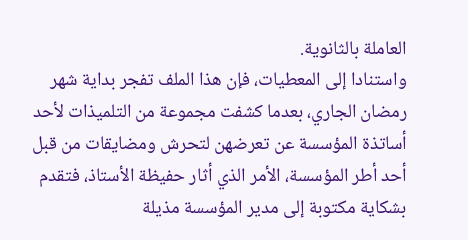العاملة بالثانوية.
واستنادا إلى المعطيات، فإن هذا الملف تفجر بداية شهر رمضان الجاري، بعدما كشفت مجموعة من التلميذات لأحد أساتذة المؤسسة عن تعرضهن لتحرش ومضايقات من قبل أحد أطر المؤسسة، الأمر الذي أثار حفيظة الأستاذ، فتقدم بشكاية مكتوبة إلى مدير المؤسسة مذيلة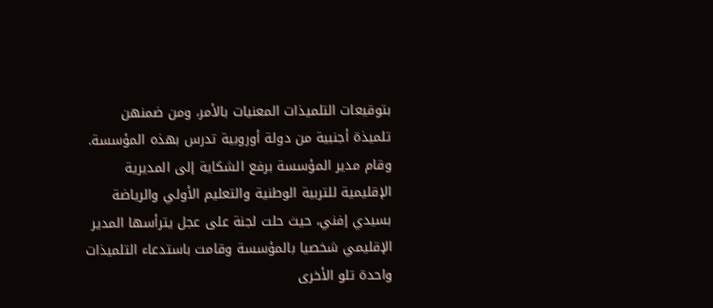بتوقيعات التلميذات المعنيات بالأمر، ومن ضمنهن تلميذة أجنبية من دولة أوروبية تدرس بهذه المؤسسة. وقام مدير المؤسسة برفع الشكاية إلى المديرية الإقليمية للتربية الوطنية والتعليم الأولي والرياضة بسيدي إفني، حيث حلت لجنة على عجل يترأسها المدير الإقليمي شخصيا بالمؤسسة وقامت باستدعاء التلميذات واحدة تلو الأخرى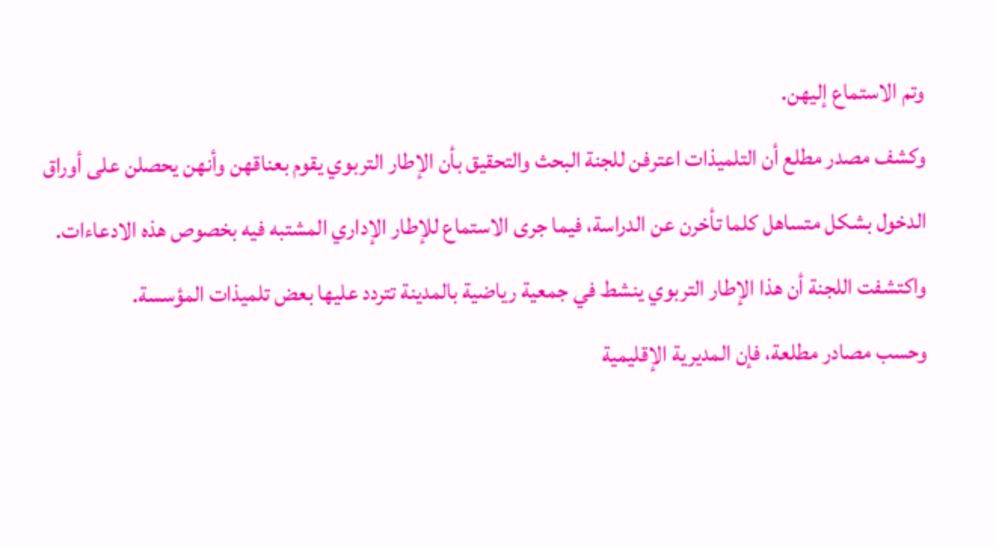وتم الاستماع إليهن.
وكشف مصدر مطلع أن التلميذات اعترفن للجنة البحث والتحقيق بأن الإطار التربوي يقوم بعناقهن وأنهن يحصلن على أوراق الدخول بشكل متساهل كلما تأخرن عن الدراسة، فيما جرى الاستماع للإطار الإداري المشتبه فيه بخصوص هذه الادعاءات. واكتشفت اللجنة أن هذا الإطار التربوي ينشط في جمعية رياضية بالمدينة تتردد عليها بعض تلميذات المؤسسة.
وحسب مصادر مطلعة، فإن المديرية الإقليمية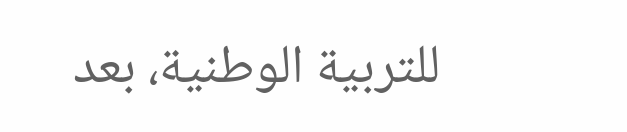للتربية الوطنية، بعد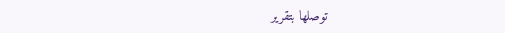توصلها بتقرير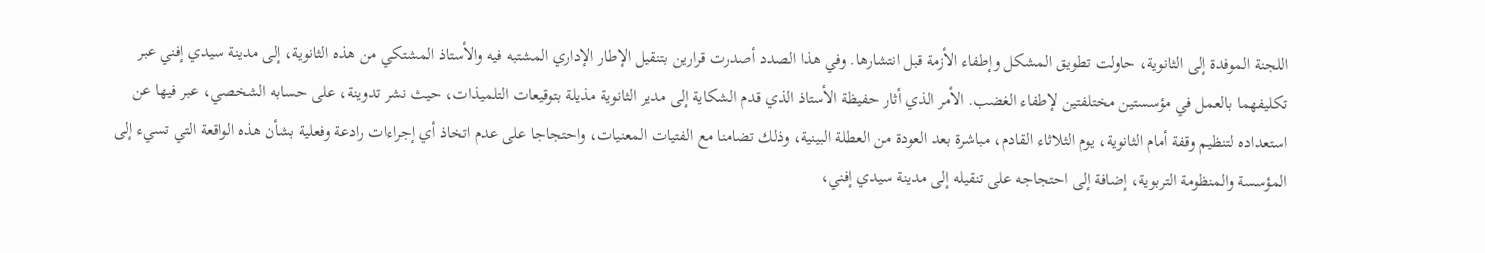اللجنة الموفدة إلى الثانوية، حاولت تطويق المشكل وإطفاء الأزمة قبل انتشارها. وفي هذا الصدد أصدرت قرارين بتنقيل الإطار الإداري المشتبه فيه والأستاذ المشتكي من هذه الثانوية، إلى مدينة سيدي إفني عبر تكليفهما بالعمل في مؤسستين مختلفتين لإطفاء الغضب. الأمر الذي أثار حفيظة الأستاذ الذي قدم الشكاية إلى مدير الثانوية مذيلة بتوقيعات التلميذات، حيث نشر تدوينة، على حسابه الشخصي، عبر فيها عن استعداده لتنظيم وقفة أمام الثانوية، يوم الثلاثاء القادم، مباشرة بعد العودة من العطلة البينية، وذلك تضامنا مع الفتيات المعنيات، واحتجاجا على عدم اتخاذ أي إجراءات رادعة وفعلية بشأن هذه الواقعة التي تسيء إلى المؤسسة والمنظومة التربوية، إضافة إلى احتجاجه على تنقيله إلى مدينة سيدي إفني،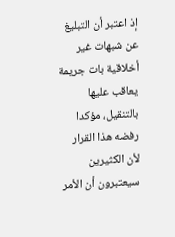إذ اعتبر أن التبليغ عن شبهات غير أخلاقية بات جريمة يعاقب عليها بالتنقيل، مؤكدا رفضه هذا القرار لأن الكثيرين سيعتبرون أن الأمر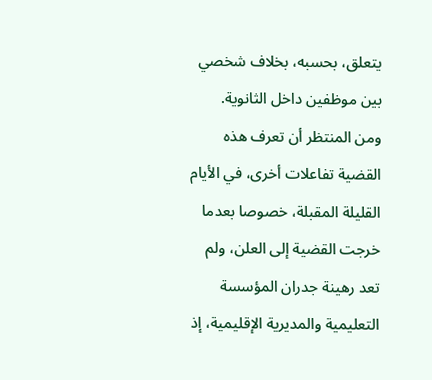يتعلق، بحسبه، بخلاف شخصي بين موظفين داخل الثانوية.
ومن المنتظر أن تعرف هذه القضية تفاعلات أخرى، في الأيام القليلة المقبلة، خصوصا بعدما خرجت القضية إلى العلن، ولم تعد رهينة جدران المؤسسة التعليمية والمديرية الإقليمية، إذ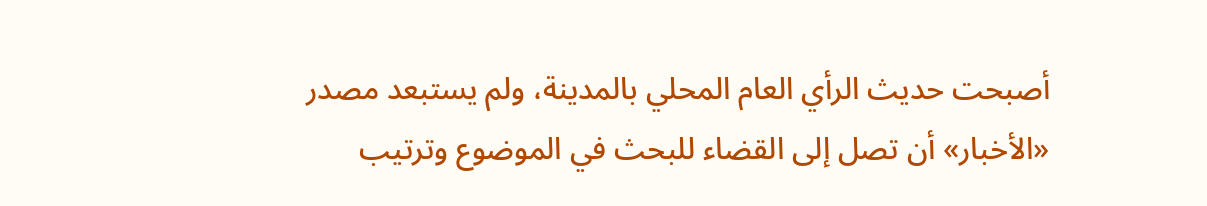أصبحت حديث الرأي العام المحلي بالمدينة، ولم يستبعد مصدر «الأخبار» أن تصل إلى القضاء للبحث في الموضوع وترتيب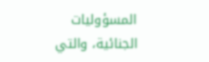المسؤوليات الجنائية، والتي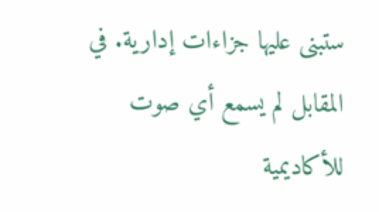ستبنى عليها جزاءات إدارية. في المقابل لم يسمع أي صوت للأكاديمية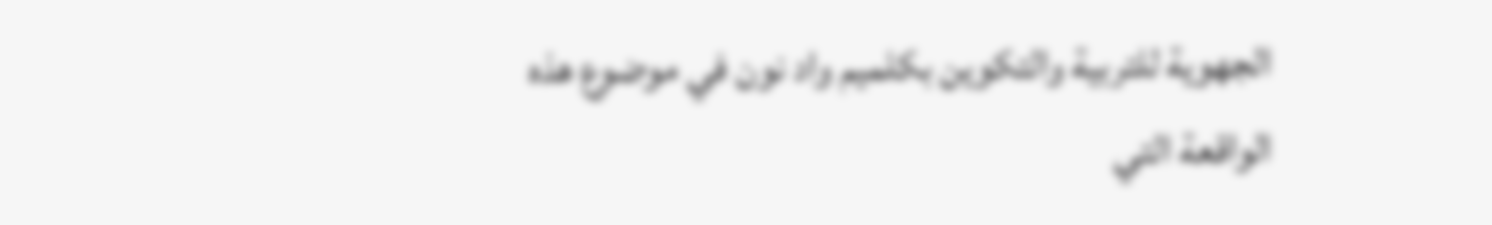الجهوية للتربية والتكوين بكلميم واد نون في موضوع هذه الواقعة التي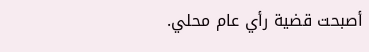أصبحت قضية رأي عام محلي.